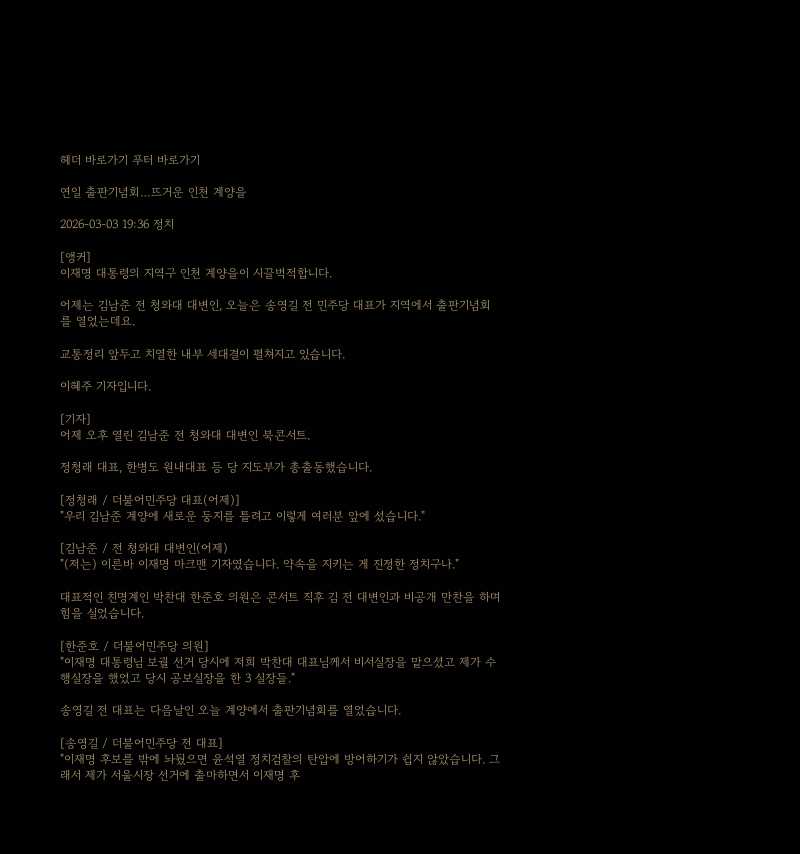헤더 바로가기 푸터 바로가기

연일 출판기념회…뜨거운 인천 계양을

2026-03-03 19:36 정치

[앵커]
이재명 대통령의 지역구 인천 계양을이 시끌벅적합니다.

어제는 김남준 전 청와대 대변인, 오늘은 송영길 전 민주당 대표가 지역에서 출판기념회를 열었는데요.

교통정리 앞두고 치열한 내부 세대결이 펼쳐지고 있습니다.

이혜주 기자입니다.

[기자]
어제 오후 열린 김남준 전 청와대 대변인 북콘서트.

정청래 대표, 한병도 원내대표 등 당 지도부가 총출동했습니다.

[정청래 / 더불어민주당 대표(어제)]
"우리 김남준 계양에 새로운 둥지를 틀려고 이렇게 여러분 앞에 섰습니다."

[김남준 / 전 청와대 대변인(어제)
"(저는) 이른바 이재명 마크맨 기자였습니다. 약속을 지키는 게 진정한 정치구나."

대표적인 친명계인 박찬대 한준호 의원은 콘서트 직후 김 전 대변인과 비공개 만찬을 하며 힘을 실었습니다.

[한준호 / 더불어민주당 의원]
"이재명 대통령님 보궐 선거 당시에 저희 박찬대 대표님께서 비서실장을 맡으셨고 제가 수행실장을 했었고 당시 공보실장을 한 3 실장들."

송영길 전 대표는 다음날인 오늘 계양에서 출판기념회를 열었습니다.

[송영길 / 더불어민주당 전 대표]
"이재명 후보를 밖에 놔뒀으면 윤석열 정치검찰의 탄압에 방어하기가 쉽지 않았습니다. 그래서 제가 서울시장 선거에 출마하면서 이재명 후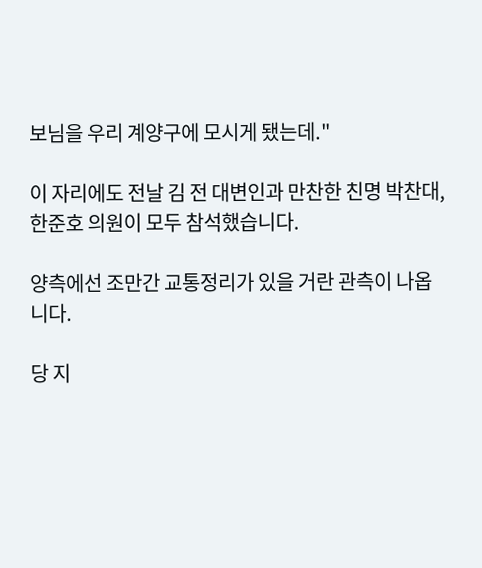보님을 우리 계양구에 모시게 됐는데."

이 자리에도 전날 김 전 대변인과 만찬한 친명 박찬대, 한준호 의원이 모두 참석했습니다.

양측에선 조만간 교통정리가 있을 거란 관측이 나옵니다.

당 지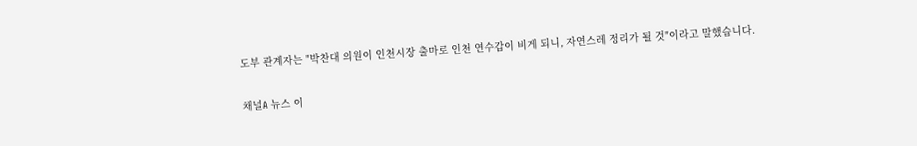도부 관계자는 "박찬대 의원이 인천시장 출마로 인천 연수갑이 비게 되니, 자연스레 정리가 될 것"이라고 말했습니다.

채널A 뉴스 이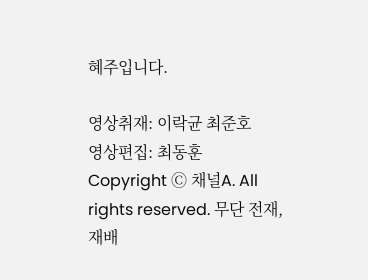혜주입니다.

영상취재: 이락균 최준호
영상편집: 최동훈
Copyright Ⓒ 채널A. All rights reserved. 무단 전재, 재배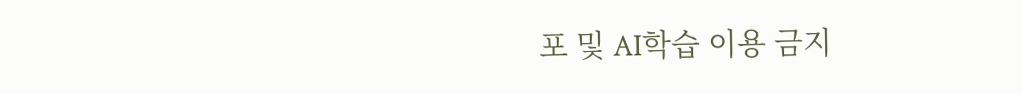포 및 AI학습 이용 금지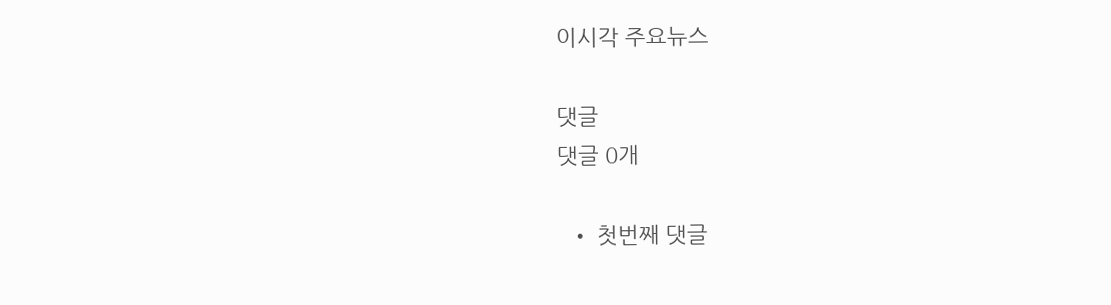이시각 주요뉴스

댓글
댓글 0개

  • 첫번째 댓글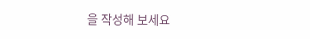을 작성해 보세요